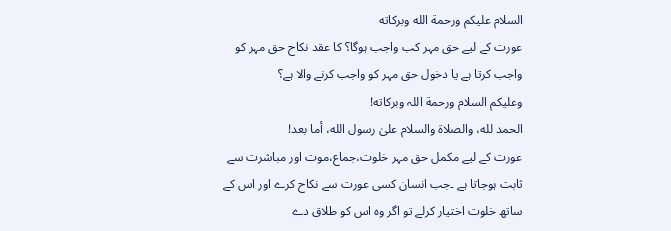السلام عليكم ورحمة الله وبركاته
عورت کے لیے حق مہر کب واجب ہوگا؟ کا عقد نکاح حق مہر کو واجب کرتا ہے یا دخول حق مہر کو واجب کرنے والا ہے؟
وعلیکم السلام ورحمة اللہ وبرکاته!
الحمد لله، والصلاة والسلام علىٰ رسول الله، أما بعد!
عورت کے لیے مکمل حق مہر خلوت،جماع،موت اور مباشرت سے ثابت ہوجاتا ہے ۔جب انسان کسی عورت سے نکاح کرے اور اس کے ساتھ خلوت اختیار کرلے تو اگر وہ اس کو طلاق دے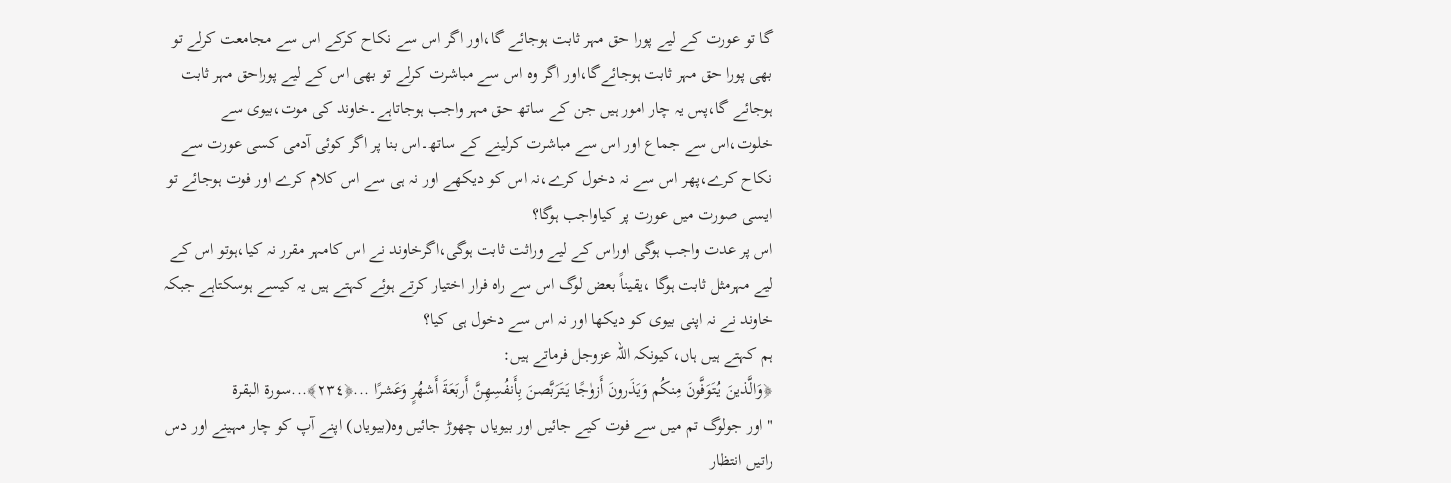گا تو عورت کے لیے پورا حق مہر ثابت ہوجائے گا،اور اگر اس سے نکاح کرکے اس سے مجامعت کرلے تو بھی پورا حق مہر ثابت ہوجائےگا،اور اگر وہ اس سے مباشرت کرلے تو بھی اس کے لیے پوراحق مہر ثابت ہوجائے گا،پس یہ چار امور ہیں جن کے ساتھ حق مہر واجب ہوجاتاہے۔خاوند کی موت،بیوی سے خلوت،اس سے جماع اور اس سے مباشرت کرلینے کے ساتھ۔اس بنا پر اگر کوئی آدمی کسی عورت سے نکاح کرے،پھر اس سے نہ دخول کرے،نہ اس کو دیکھے اور نہ ہی سے اس کلام کرے اور فوت ہوجائے تو ایسی صورت میں عورت پر کیاواجب ہوگا؟
اس پر عدت واجب ہوگی اوراس کے لیے وراثت ثابت ہوگی،اگرخاوند نے اس کامہر مقرر نہ کیا،ہوتو اس کے لیے مہرمثل ثابت ہوگا ،یقیناً بعض لوگ اس سے راہ فرار اختیار کرتے ہوئے کہتے ہیں یہ کیسے ہوسکتاہے جبکہ خاوند نے نہ اپنی بیوی کو دیکھا اور نہ اس سے دخول ہی کیا؟
ہم کہتے ہیں ہاں،کیونکہ اللہ عزوجل فرماتے ہیں:
﴿وَالَّذينَ يُتَوَفَّونَ مِنكُم وَيَذَرونَ أَزوٰجًا يَتَرَبَّصنَ بِأَنفُسِهِنَّ أَربَعَةَ أَشهُرٍ وَعَشرًا ...﴿٢٣٤﴾...سورة البقرة
"اور جولوگ تم میں سے فوت کیے جائیں اور بیویاں چھوڑ جائیں وہ(بیویاں) اپنے آپ کو چار مہینے اور دس راتیں انتظار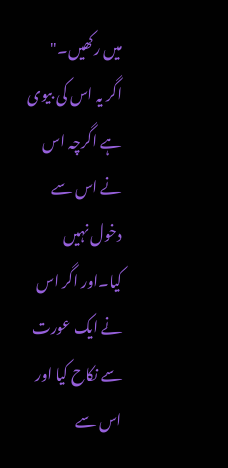میں رکھیں۔"
اگر یہ اس کی بیوی ہے اگرچہ اس نے اس سے دخول نہیں کیا۔اور اگر اس نے ایک عورت سے نکاح کیا اور اس سے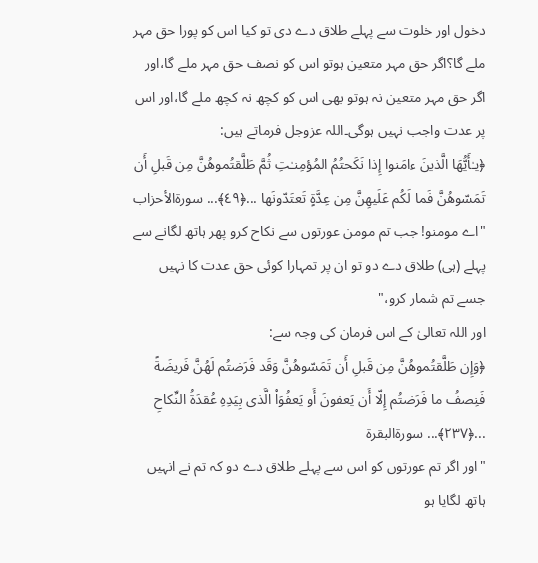دخول اور خلوت سے پہلے طلاق دے دی تو کیا اس کو پورا حق مہر ملے گا؟اگر حق مہر متعین ہوتو اس کو نصف حق مہر ملے گا،اور اگر حق مہر متعین نہ ہوتو بھی اس کو کچھ نہ کچھ ملے گا،اور اس پر عدت واجب نہیں ہوگی۔اللہ عزوجل فرماتے ہیں:
﴿يـٰأَيُّهَا الَّذينَ ءامَنوا إِذا نَكَحتُمُ المُؤمِنـٰتِ ثُمَّ طَلَّقتُموهُنَّ مِن قَبلِ أَن تَمَسّوهُنَّ فَما لَكُم عَلَيهِنَّ مِن عِدَّةٍ تَعتَدّونَها ...﴿٤٩﴾... سورةالأحزاب
"اے مومنو! جب تم مومن عورتوں سے نکاح کرو پھر ہاتھ لگانے سے پہلے (ہی) طلاق دے دو تو ان پر تمہارا کوئی حق عدت کا نہیں جسے تم شمار کرو،"
اور اللہ تعالیٰ کے اس فرمان کی وجہ سے:
﴿وَإِن طَلَّقتُموهُنَّ مِن قَبلِ أَن تَمَسّوهُنَّ وَقَد فَرَضتُم لَهُنَّ فَريضَةً فَنِصفُ ما فَرَضتُم إِلّا أَن يَعفونَ أَو يَعفُوَا۟ الَّذى بِيَدِهِ عُقدَةُ النِّكاحِ ...﴿٢٣٧﴾... سورةالبقرة
"اور اگر تم عورتوں کو اس سے پہلے طلاق دے دو کہ تم نے انہیں ہاتھ لگایا ہو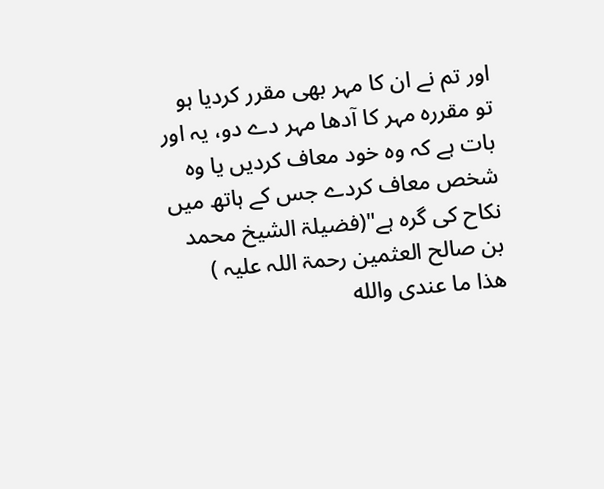اور تم نے ان کا مہر بھی مقرر کردیا ہو تو مقرره مہر کا آدھا مہر دے دو، یہ اور بات ہے کہ وه خود معاف کردیں یا وه شخص معاف کردے جس کے ہاتھ میں نکاح کی گره ہے"(فضیلۃ الشیخ محمد بن صالح العثمین رحمۃ اللہ علیہ )
ھذا ما عندی والله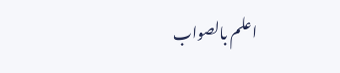اعلم بالصواب